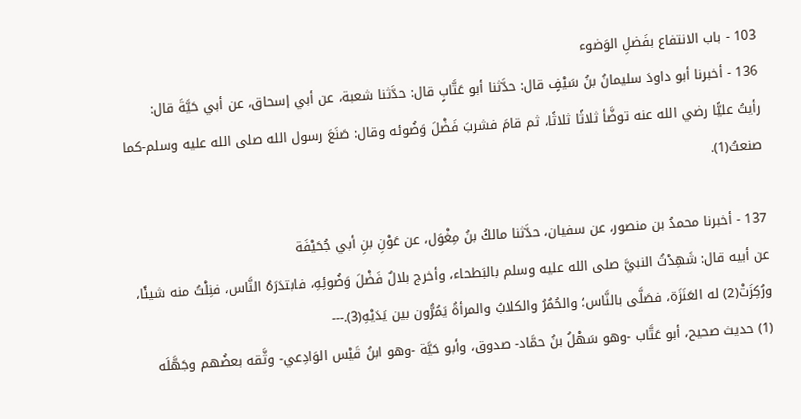103 - باب الانتفاع بفَضلِ الوَضوء
136 - أخبرنا أبو داودَ سليمانُ بنُ سَيْفٍ قال: حدَّثنا أبو عَتَّابٍ قال: حدَّثنا شعبة، عن أبي إسحاق، عن أبي حَيَّةَ قال:
رأيتُ عليًّا رضي الله عنه توضَّأ ثلاثًا ثلاثًا، ثم قامَ فشربَ فَضْلَ وَضُوئه وقال: صَنَعَ رسول الله صلى الله عليه وسلم-كما صنعتُ(1).

137 - أخبرنا محمدُ بن منصور، عن سفيان، حدَّثنا مالكُ بنُ مِغْوَل، عن عَوْنِ بنِ أبي جُحَيْفَة
عن أبيه قال: شَهِدْتُ النبيَّ صلى الله عليه وسلم بالبَطحاء، وأخرج بلالٌ فَضْلَ وَضُوئِهِ، فابتدَرَهُ النَّاس، فنِلْتُ منه شيئًا، ورُكِزَتْ(2) له العَنَزَة، فصَلَّى بالنَّاس؛ والحُمُرُ والكلابُ والمرأةُ يَمُرُّون بين يَدَيْهِ(3).---
(1) حديث صحيح، أبو عَتَّاب -وهو سَهْلُ بنُ حمَّاد- صدوق، وأبو حَيَّة -وهو ابنُ قَيْس الوَادِعي- وثَّقه بعضُهم وجَهَّلَه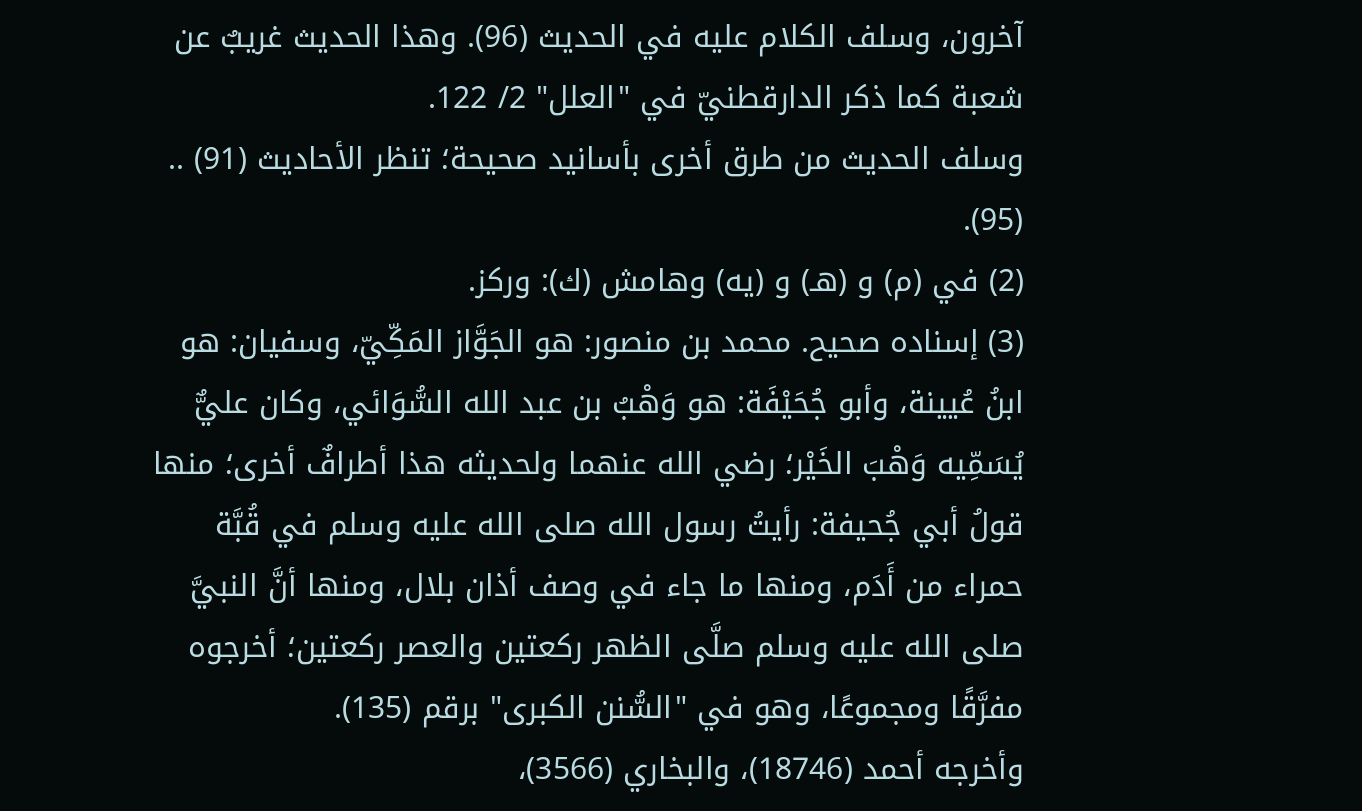آخرون، وسلف الكلام عليه في الحديث (96). وهذا الحديث غريبٌ عن شعبة كما ذكر الدارقطنيّ في "العلل" 2/ 122.
وسلف الحديث من طرق أخرى بأسانيد صحيحة؛ تنظر الأحاديث (91) .. (95).
(2) في (م) و (هـ) و (يه) وهامش (ك): وركز.
(3) إسناده صحيح. محمد بن منصور: هو الجَوَّاز المَكِّيّ، وسفيان: هو ابنُ عُيينة، وأبو جُحَيْفَة: هو وَهْبُ بن عبد الله السُّوَائي، وكان عليٌّ يُسَمِّيه وَهْبَ الخَيْر؛ رضي الله عنهما ولحديثه هذا أطرافٌ أخرى؛ منها قولُ أبي جُحيفة: رأيتُ رسول الله صلى الله عليه وسلم في قُبَّة حمراء من أَدَم، ومنها ما جاء في وصف أذان بلال، ومنها أنَّ النبيَّ صلى الله عليه وسلم صلَّى الظهر ركعتين والعصر ركعتين؛ أخرجوه مفرَّقًا ومجموعًا، وهو في "السُّنن الكبرى" برقم (135).
وأخرجه أحمد (18746)، والبخاري (3566)،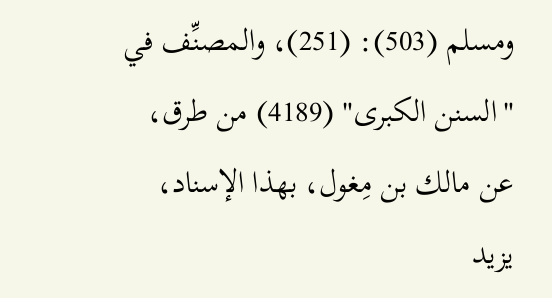ومسلم (503): (251)، والمصنِّف في "السنن الكبرى" (4189) من طرق، عن مالك بن مِغول، بهذا الإسناد، يزيد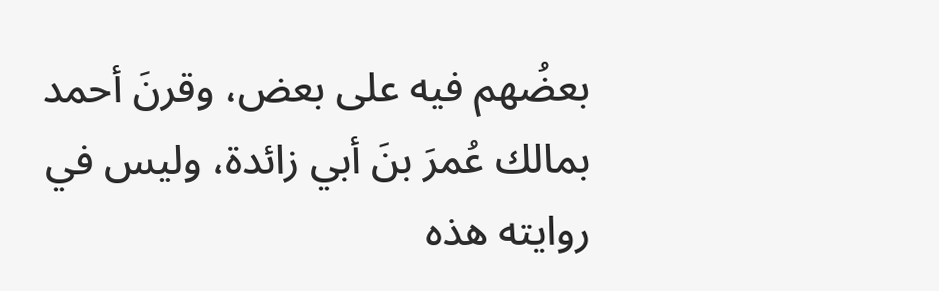بعضُهم فيه على بعض، وقرنَ أحمد بمالك عُمرَ بنَ أبي زائدة، وليس في روايته هذه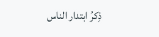ذِكرُ ابتدار الناس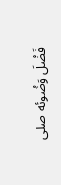فَضْلَ وَضُوئه صلى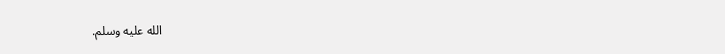الله عليه وسلم.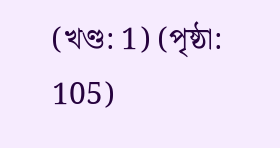(খণ্ড: 1) (পৃষ্ঠা: 105)